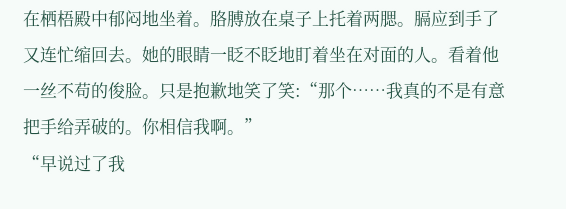在栖梧殿中郁闷地坐着。胳膊放在桌子上托着两腮。膈应到手了又连忙缩回去。她的眼睛一眨不眨地盯着坐在对面的人。看着他一丝不苟的俊脸。只是抱歉地笑了笑:“那个……我真的不是有意把手给弄破的。你相信我啊。”
“早说过了我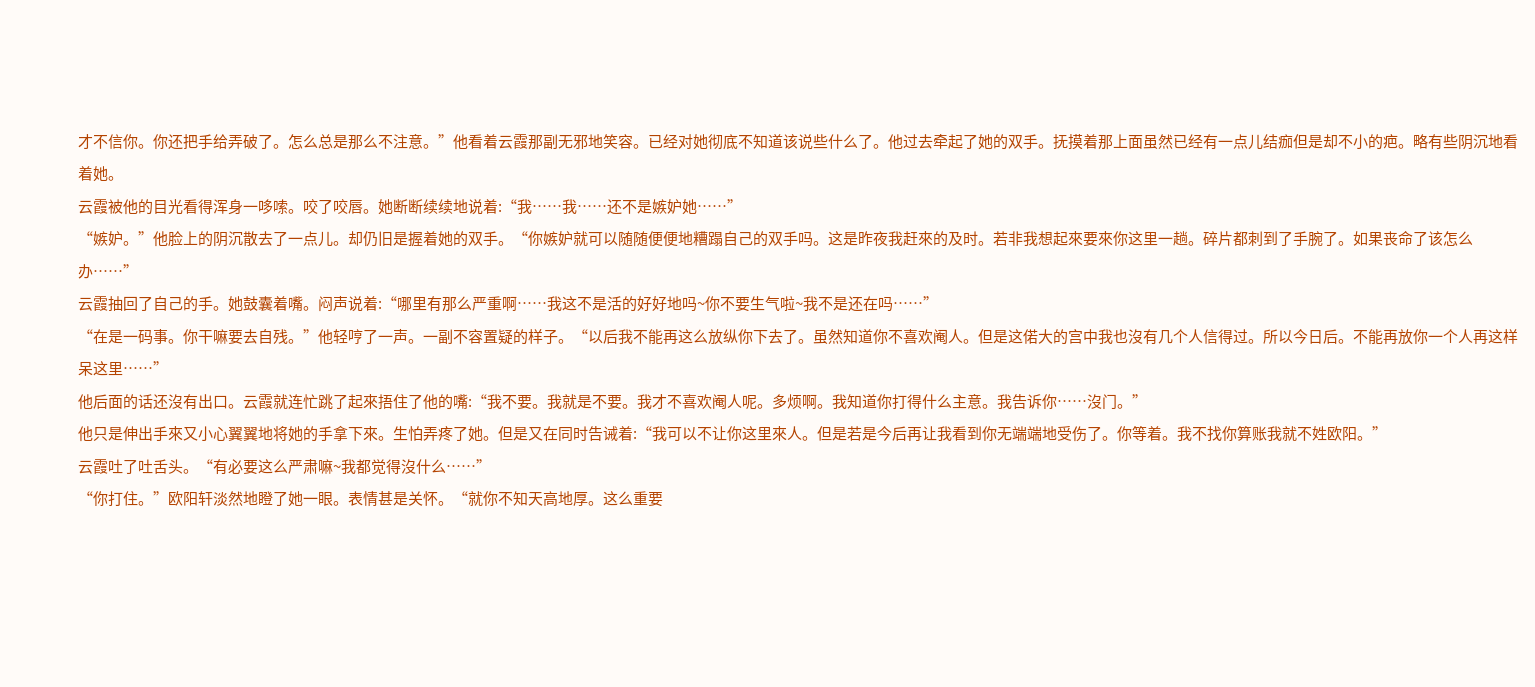才不信你。你还把手给弄破了。怎么总是那么不注意。”他看着云霞那副无邪地笑容。已经对她彻底不知道该说些什么了。他过去牵起了她的双手。抚摸着那上面虽然已经有一点儿结痂但是却不小的疤。略有些阴沉地看着她。
云霞被他的目光看得浑身一哆嗦。咬了咬唇。她断断续续地说着:“我……我……还不是嫉妒她……”
“嫉妒。”他脸上的阴沉散去了一点儿。却仍旧是握着她的双手。“你嫉妒就可以随随便便地糟蹋自己的双手吗。这是昨夜我赶來的及时。若非我想起來要來你这里一趟。碎片都刺到了手腕了。如果丧命了该怎么办……”
云霞抽回了自己的手。她鼓囊着嘴。闷声说着:“哪里有那么严重啊……我这不是活的好好地吗~你不要生气啦~我不是还在吗……”
“在是一码事。你干嘛要去自残。”他轻哼了一声。一副不容置疑的样子。“以后我不能再这么放纵你下去了。虽然知道你不喜欢阉人。但是这偌大的宫中我也沒有几个人信得过。所以今日后。不能再放你一个人再这样呆这里……”
他后面的话还沒有出口。云霞就连忙跳了起來捂住了他的嘴:“我不要。我就是不要。我才不喜欢阉人呢。多烦啊。我知道你打得什么主意。我告诉你……沒门。”
他只是伸出手來又小心翼翼地将她的手拿下來。生怕弄疼了她。但是又在同时告诫着:“我可以不让你这里來人。但是若是今后再让我看到你无端端地受伤了。你等着。我不找你算账我就不姓欧阳。”
云霞吐了吐舌头。“有必要这么严肃嘛~我都觉得沒什么……”
“你打住。”欧阳轩淡然地瞪了她一眼。表情甚是关怀。“就你不知天高地厚。这么重要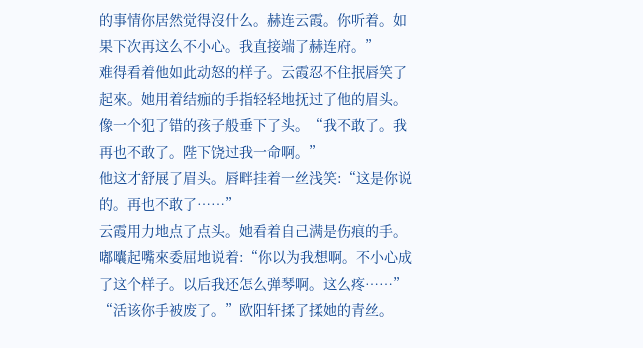的事情你居然觉得沒什么。赫连云霞。你听着。如果下次再这么不小心。我直接端了赫连府。”
难得看着他如此动怒的样子。云霞忍不住抿唇笑了起來。她用着结痂的手指轻轻地抚过了他的眉头。像一个犯了错的孩子般垂下了头。“我不敢了。我再也不敢了。陛下饶过我一命啊。”
他这才舒展了眉头。唇畔挂着一丝浅笑:“这是你说的。再也不敢了……”
云霞用力地点了点头。她看着自己满是伤痕的手。嘟囔起嘴來委屈地说着:“你以为我想啊。不小心成了这个样子。以后我还怎么弹琴啊。这么疼……”
“活该你手被废了。”欧阳轩揉了揉她的青丝。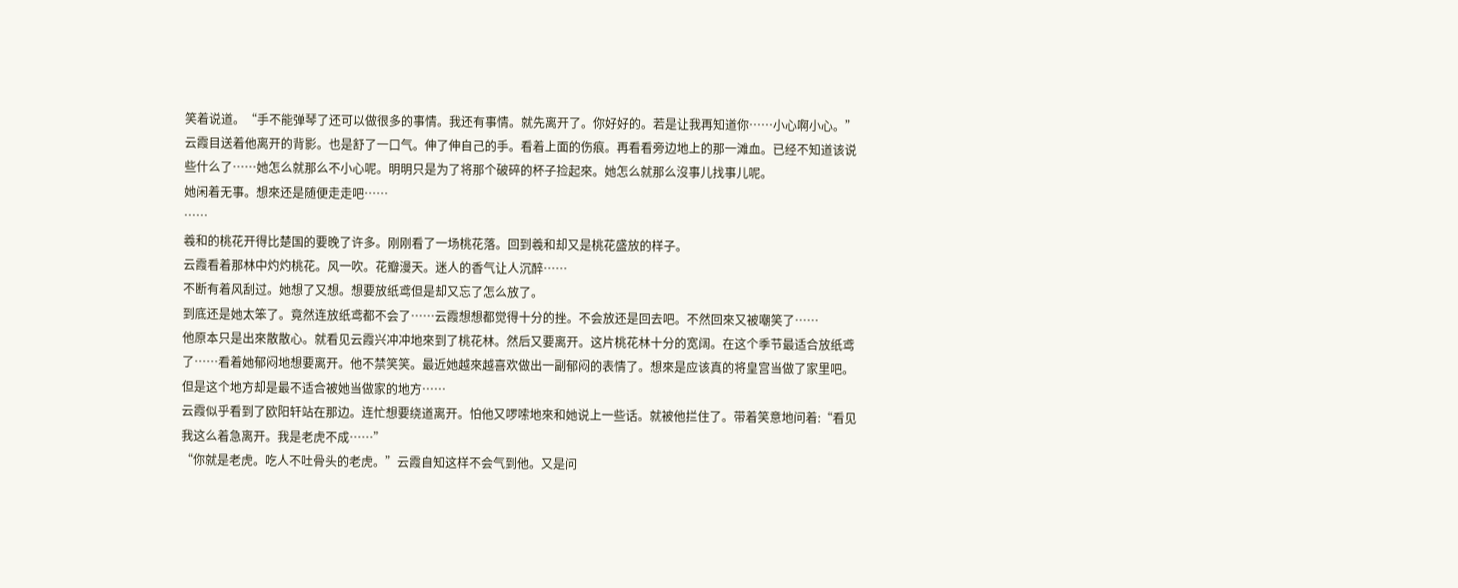笑着说道。“手不能弹琴了还可以做很多的事情。我还有事情。就先离开了。你好好的。若是让我再知道你……小心啊小心。”
云霞目送着他离开的背影。也是舒了一口气。伸了伸自己的手。看着上面的伤痕。再看看旁边地上的那一滩血。已经不知道该说些什么了……她怎么就那么不小心呢。明明只是为了将那个破碎的杯子捡起來。她怎么就那么沒事儿找事儿呢。
她闲着无事。想來还是随便走走吧……
……
羲和的桃花开得比楚国的要晚了许多。刚刚看了一场桃花落。回到羲和却又是桃花盛放的样子。
云霞看着那林中灼灼桃花。风一吹。花瓣漫天。迷人的香气让人沉醉……
不断有着风刮过。她想了又想。想要放纸鸢但是却又忘了怎么放了。
到底还是她太笨了。竟然连放纸鸢都不会了……云霞想想都觉得十分的挫。不会放还是回去吧。不然回來又被嘲笑了……
他原本只是出來散散心。就看见云霞兴冲冲地來到了桃花林。然后又要离开。这片桃花林十分的宽阔。在这个季节最适合放纸鸢了……看着她郁闷地想要离开。他不禁笑笑。最近她越來越喜欢做出一副郁闷的表情了。想來是应该真的将皇宫当做了家里吧。
但是这个地方却是最不适合被她当做家的地方……
云霞似乎看到了欧阳轩站在那边。连忙想要绕道离开。怕他又啰嗦地來和她说上一些话。就被他拦住了。带着笑意地问着:“看见我这么着急离开。我是老虎不成……”
“你就是老虎。吃人不吐骨头的老虎。”云霞自知这样不会气到他。又是问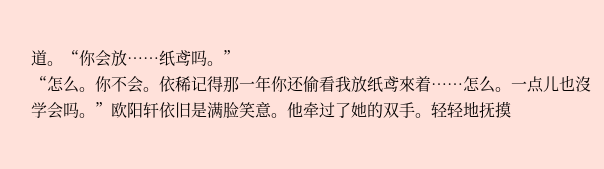道。“你会放……纸鸢吗。”
“怎么。你不会。依稀记得那一年你还偷看我放纸鸢來着……怎么。一点儿也沒学会吗。”欧阳轩依旧是满脸笑意。他牵过了她的双手。轻轻地抚摸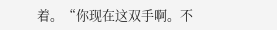着。“你现在这双手啊。不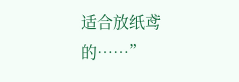适合放纸鸢的……”